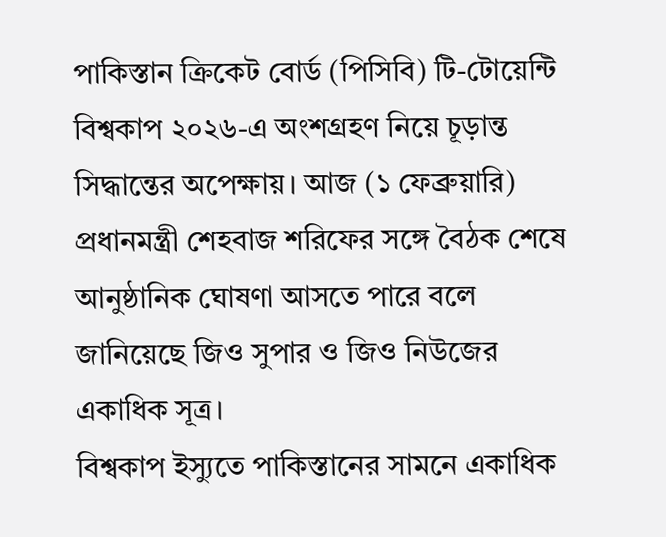পাকিস্তান ক্রিকেট বোর্ড (পিসিবি) টি-টোয়েন্টি বিশ্বকাপ ২০২৬-এ অংশগ্রহণ নিয়ে চূড়ান্ত সিদ্ধান্তের অপেক্ষায়। আজ (১ ফেব্রুয়ারি) প্রধানমন্ত্রী শেহবাজ শরিফের সঙ্গে বৈঠক শেষে আনুষ্ঠানিক ঘোষণা আসতে পারে বলে জানিয়েছে জিও সুপার ও জিও নিউজের একাধিক সূত্র।
বিশ্বকাপ ইস্যুতে পাকিস্তানের সামনে একাধিক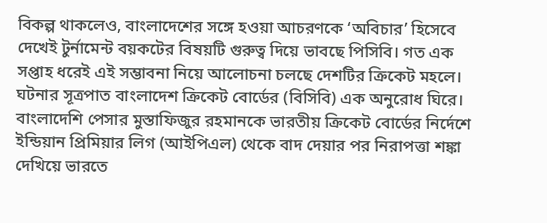বিকল্প থাকলেও, বাংলাদেশের সঙ্গে হওয়া আচরণকে ‘অবিচার’ হিসেবে দেখেই টুর্নামেন্ট বয়কটের বিষয়টি গুরুত্ব দিয়ে ভাবছে পিসিবি। গত এক সপ্তাহ ধরেই এই সম্ভাবনা নিয়ে আলোচনা চলছে দেশটির ক্রিকেট মহলে।
ঘটনার সূত্রপাত বাংলাদেশ ক্রিকেট বোর্ডের (বিসিবি) এক অনুরোধ ঘিরে। বাংলাদেশি পেসার মুস্তাফিজুর রহমানকে ভারতীয় ক্রিকেট বোর্ডের নির্দেশে ইন্ডিয়ান প্রিমিয়ার লিগ (আইপিএল) থেকে বাদ দেয়ার পর নিরাপত্তা শঙ্কা দেখিয়ে ভারতে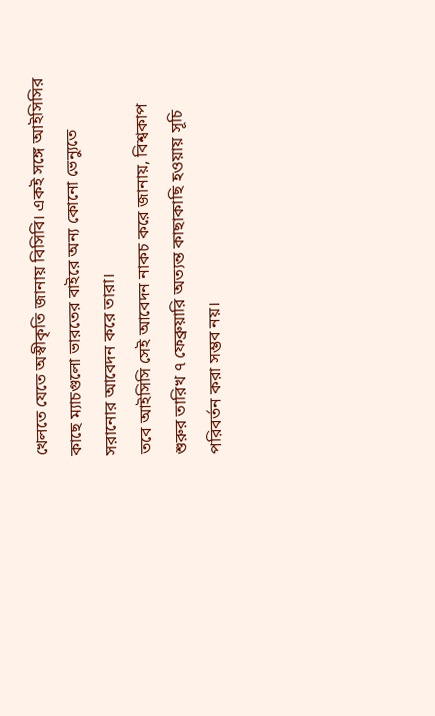খেলতে যেতে অস্বীকৃতি জানায় বিসিবি। একই সঙ্গে আইসিসির কাছে ম্যাচগুলো ভারতের বাইরে অন্য কোনো ভেন্যুতে সরানোর আবেদন করে তারা।
তবে আইসিসি সেই আবেদন নাকচ করে জানায়, বিশ্বকাপ শুরুর তারিখ ৭ ফেব্রুয়ারি অত্যন্ত কাছাকাছি হওয়ায় সূচি পরিবর্তন করা সম্ভব নয়।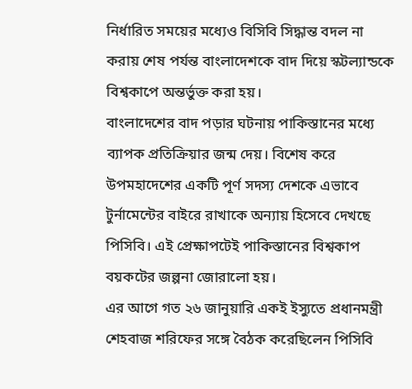নির্ধারিত সময়ের মধ্যেও বিসিবি সিদ্ধান্ত বদল না করায় শেষ পর্যন্ত বাংলাদেশকে বাদ দিয়ে স্কটল্যান্ডকে বিশ্বকাপে অন্তর্ভুক্ত করা হয়।
বাংলাদেশের বাদ পড়ার ঘটনায় পাকিস্তানের মধ্যে ব্যাপক প্রতিক্রিয়ার জন্ম দেয়। বিশেষ করে উপমহাদেশের একটি পূর্ণ সদস্য দেশকে এভাবে টুর্নামেন্টের বাইরে রাখাকে অন্যায় হিসেবে দেখছে পিসিবি। এই প্রেক্ষাপটেই পাকিস্তানের বিশ্বকাপ বয়কটের জল্পনা জোরালো হয়।
এর আগে গত ২৬ জানুয়ারি একই ইস্যুতে প্রধানমন্ত্রী শেহবাজ শরিফের সঙ্গে বৈঠক করেছিলেন পিসিবি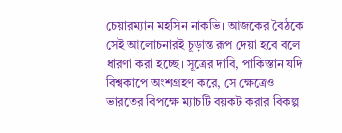চেয়ারম্যান মহসিন নাকভি। আজকের বৈঠকে সেই আলোচনারই চূড়ান্ত রূপ দেয়া হবে বলে ধারণা করা হচ্ছে। সূত্রের দাবি, পাকিস্তান যদি বিশ্বকাপে অংশগ্রহণ করে, সে ক্ষেত্রেও ভারতের বিপক্ষে ম্যাচটি বয়কট করার বিকল্প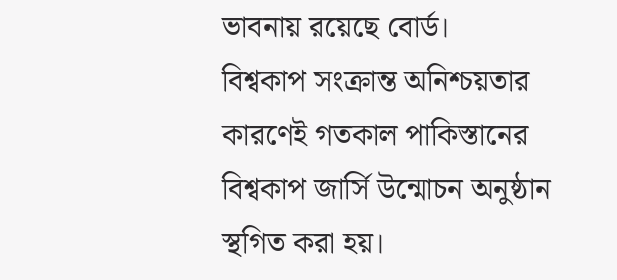ভাবনায় রয়েছে বোর্ড।
বিশ্বকাপ সংক্রান্ত অনিশ্চয়তার কারণেই গতকাল পাকিস্তানের বিশ্বকাপ জার্সি উন্মোচন অনুষ্ঠান স্থগিত করা হয়।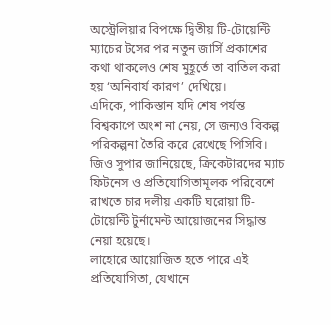অস্ট্রেলিয়ার বিপক্ষে দ্বিতীয় টি-টোয়েন্টি ম্যাচের টসের পর নতুন জার্সি প্রকাশের কথা থাকলেও শেষ মুহূর্তে তা বাতিল করা হয় ‘অনিবার্য কারণ’ দেখিয়ে।
এদিকে, পাকিস্তান যদি শেষ পর্যন্ত বিশ্বকাপে অংশ না নেয়, সে জন্যও বিকল্প পরিকল্পনা তৈরি করে রেখেছে পিসিবি। জিও সুপার জানিয়েছে, ক্রিকেটারদের ম্যাচ ফিটনেস ও প্রতিযোগিতামূলক পরিবেশে রাখতে চার দলীয় একটি ঘরোয়া টি-টোয়েন্টি টুর্নামেন্ট আয়োজনের সিদ্ধান্ত নেয়া হয়েছে।
লাহোরে আয়োজিত হতে পারে এই প্রতিযোগিতা, যেখানে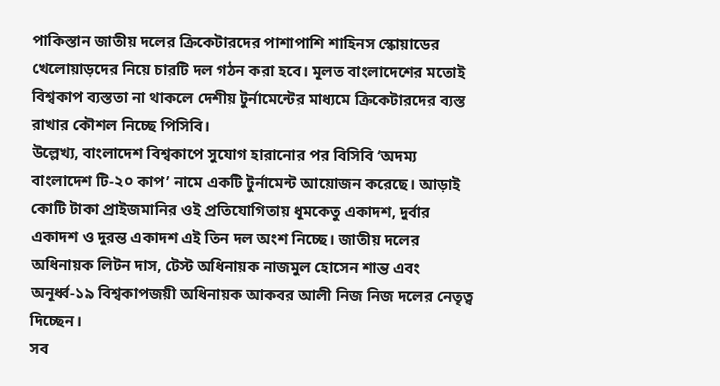পাকিস্তান জাতীয় দলের ক্রিকেটারদের পাশাপাশি শাহিনস স্কোয়াডের খেলোয়াড়দের নিয়ে চারটি দল গঠন করা হবে। মূলত বাংলাদেশের মতোই বিশ্বকাপ ব্যস্ততা না থাকলে দেশীয় টুর্নামেন্টের মাধ্যমে ক্রিকেটারদের ব্যস্ত রাখার কৌশল নিচ্ছে পিসিবি।
উল্লেখ্য, বাংলাদেশ বিশ্বকাপে সুযোগ হারানোর পর বিসিবি ‘অদম্য বাংলাদেশ টি-২০ কাপ’ নামে একটি টুর্নামেন্ট আয়োজন করেছে। আড়াই কোটি টাকা প্রাইজমানির ওই প্রতিযোগিতায় ধূমকেতু একাদশ, দুর্বার একাদশ ও দুরন্ত একাদশ এই তিন দল অংশ নিচ্ছে। জাতীয় দলের অধিনায়ক লিটন দাস, টেস্ট অধিনায়ক নাজমুল হোসেন শান্ত এবং অনূর্ধ্ব-১৯ বিশ্বকাপজয়ী অধিনায়ক আকবর আলী নিজ নিজ দলের নেতৃত্ব দিচ্ছেন।
সব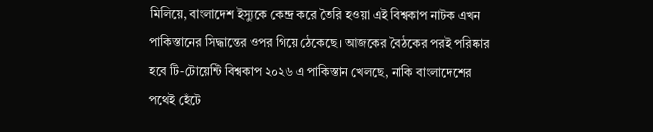মিলিয়ে, বাংলাদেশ ইস্যুকে কেন্দ্র করে তৈরি হওয়া এই বিশ্বকাপ নাটক এখন পাকিস্তানের সিদ্ধান্তের ওপর গিয়ে ঠেকেছে। আজকের বৈঠকের পরই পরিষ্কার হবে টি-টোয়েন্টি বিশ্বকাপ ২০২৬ এ পাকিস্তান খেলছে, নাকি বাংলাদেশের পথেই হেঁটে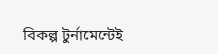বিকল্প টুর্নামেন্টেই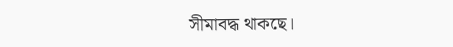সীমাবদ্ধ থাকছে।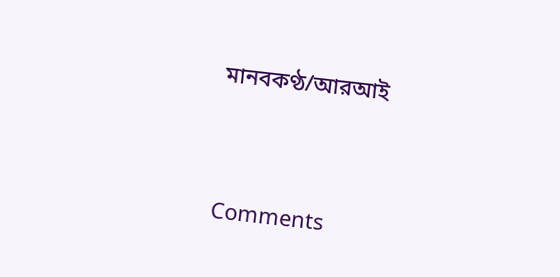মানবকণ্ঠ/আরআই




Comments